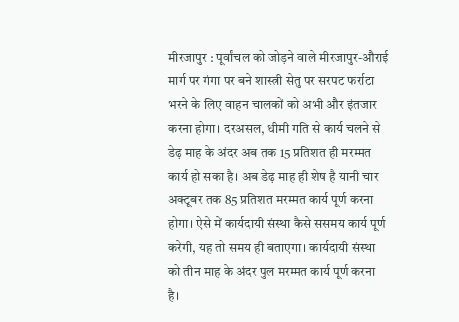मीरजापुर : पूर्वांचल को जोड़ने वाले मीरजापुर-औराई मार्ग पर गंगा पर बने शास्त्री सेतु पर सरपट फर्राटा भरने के लिए वाहन चालकों को अभी और इंतजार करना होगा। दरअसल, धीमी गति से कार्य चलने से डेढ़ माह के अंदर अब तक 15 प्रतिशत ही मरम्मत कार्य हो सका है। अब डेढ़ माह ही शेष है यानी चार अक्टूबर तक 85 प्रतिशत मरम्मत कार्य पूर्ण करना होगा। ऐसे में कार्यदायी संस्था कैसे ससमय कार्य पूर्ण करेगी, यह तो समय ही बताएगा। कार्यदायी संस्था को तीन माह के अंदर पुल मरम्मत कार्य पूर्ण करना है।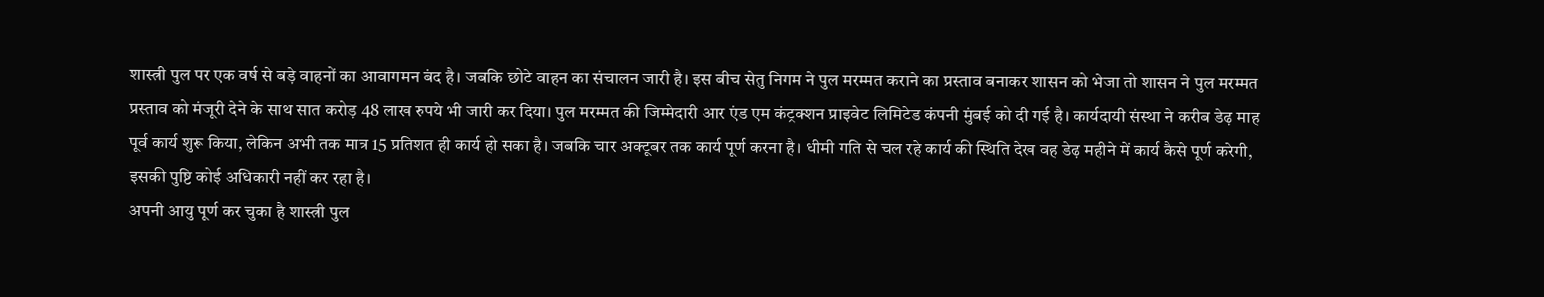शास्त्री पुल पर एक वर्ष से बड़े वाहनों का आवागमन बंद है। जबकि छोटे वाहन का संचालन जारी है। इस बीच सेतु निगम ने पुल मरम्मत कराने का प्रस्ताव बनाकर शासन को भेजा तो शासन ने पुल मरम्मत प्रस्ताव को मंजूरी देने के साथ सात करोड़ 48 लाख रुपये भी जारी कर दिया। पुल मरम्मत की जिम्मेदारी आर एंड एम कंट्रक्शन प्राइवेट लिमिटेड कंपनी मुंबई को दी गई है। कार्यदायी संस्था ने करीब डेढ़ माह पूर्व कार्य शुरू किया, लेकिन अभी तक मात्र 15 प्रतिशत ही कार्य हो सका है। जबकि चार अक्टूबर तक कार्य पूर्ण करना है। धीमी गति से चल रहे कार्य की स्थिति देख वह डेढ़ महीने में कार्य कैसे पूर्ण करेगी, इसकी पुष्टि कोई अधिकारी नहीं कर रहा है।
अपनी आयु पूर्ण कर चुका है शास्त्री पुल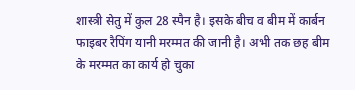शास्त्री सेतु में कुल 28 स्पैन है। इसके बीच व बीम में कार्बन फाइबर रैपिंग यानी मरम्मत की जानी है। अभी तक छह बीम के मरम्मत का कार्य हो चुका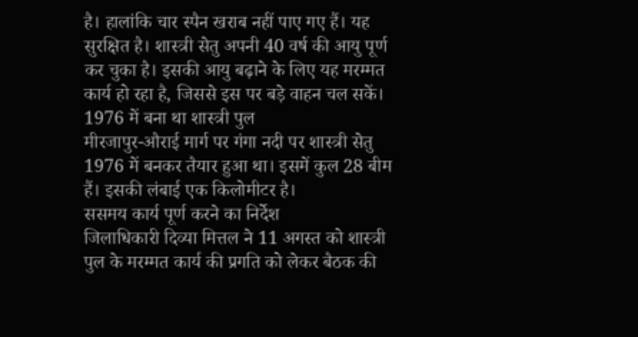है। हालांकि चार स्पैन खराब नहीं पाए गए हैं। यह सुरक्षित है। शास्त्री सेतु अपनी 40 वर्ष की आयु पूर्ण कर चुका है। इसकी आयु बढ़ाने के लिए यह मरम्मत कार्य हो रहा है, जिससे इस पर बड़े वाहन चल सकें।
1976 में बना था शास्त्री पुल
मीरजापुर-औराई मार्ग पर गंगा नदी पर शास्त्री सेतु 1976 में बनकर तैयार हुआ था। इसमें कुल 28 बीम हैं। इसकी लंबाई एक किलोमीटर है।
ससमय कार्य पूर्ण करने का निर्देश
जिलाधिकारी दिव्या मित्तल ने 11 अगस्त को शास्त्री पुल के मरम्मत कार्य की प्रगति को लेकर बैठक की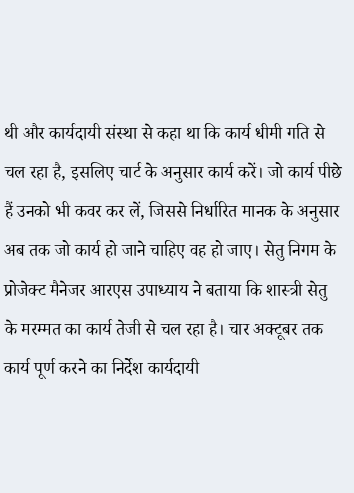थी और कार्यदायी संस्था से कहा था कि कार्य धीमी गति से चल रहा है, इसलिए चार्ट के अनुसार कार्य करें। जो कार्य पीछे हैं उनको भी कवर कर लें, जिससे निर्धारित मानक के अनुसार अब तक जो कार्य हो जाने चाहिए वह हो जाए। सेतु निगम के प्रोजेक्ट मैनेजर आरएस उपाध्याय ने बताया कि शास्त्री सेतु के मरम्मत का कार्य तेजी से चल रहा है। चार अक्टूबर तक कार्य पूर्ण करने का निर्देश कार्यदायी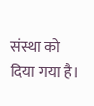संस्था को दिया गया है।